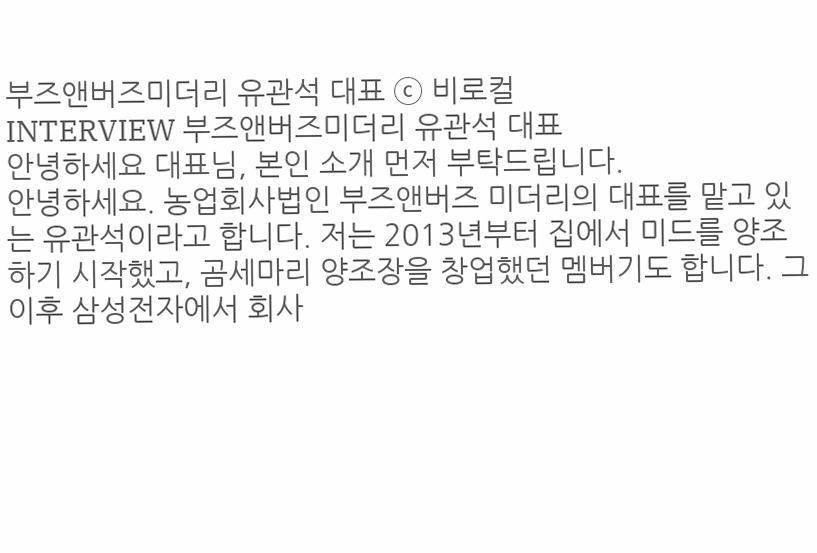부즈앤버즈미더리 유관석 대표 ⓒ 비로컬
INTERVIEW 부즈앤버즈미더리 유관석 대표
안녕하세요 대표님, 본인 소개 먼저 부탁드립니다.
안녕하세요. 농업회사법인 부즈앤버즈 미더리의 대표를 맡고 있는 유관석이라고 합니다. 저는 2013년부터 집에서 미드를 양조하기 시작했고, 곰세마리 양조장을 창업했던 멤버기도 합니다. 그 이후 삼성전자에서 회사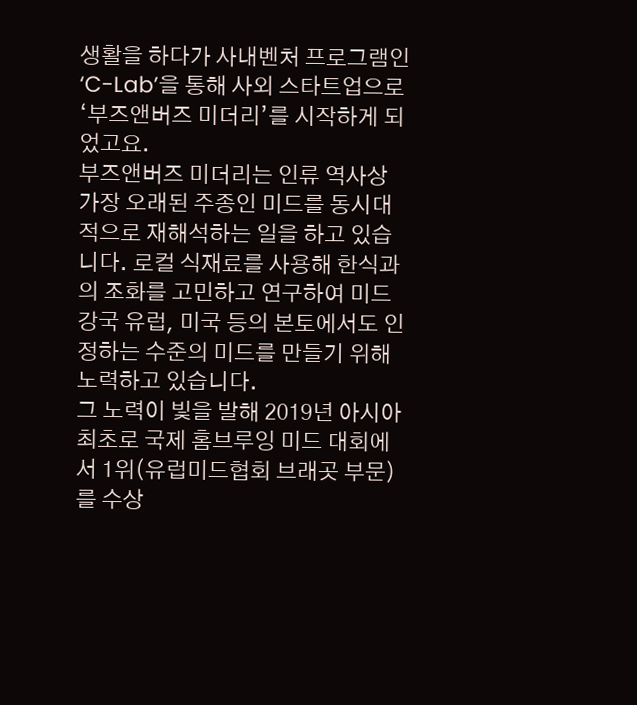생활을 하다가 사내벤처 프로그램인 ‘C-Lab’을 통해 사외 스타트업으로 ‘부즈앤버즈 미더리’를 시작하게 되었고요.
부즈앤버즈 미더리는 인류 역사상 가장 오래된 주종인 미드를 동시대적으로 재해석하는 일을 하고 있습니다. 로컬 식재료를 사용해 한식과의 조화를 고민하고 연구하여 미드 강국 유럽, 미국 등의 본토에서도 인정하는 수준의 미드를 만들기 위해 노력하고 있습니다.
그 노력이 빛을 발해 2019년 아시아 최초로 국제 홈브루잉 미드 대회에서 1위(유럽미드협회 브래곳 부문)를 수상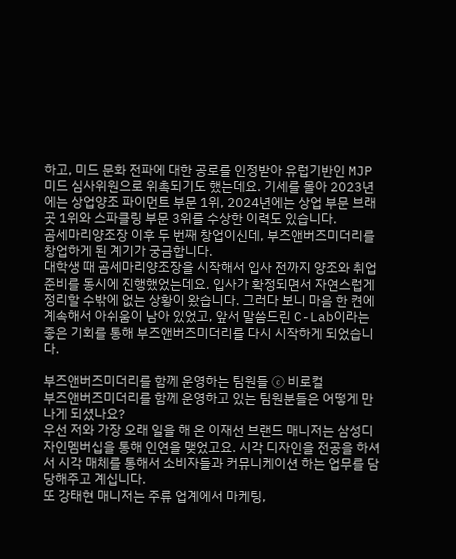하고, 미드 문화 전파에 대한 공로를 인정받아 유럽기반인 MJP 미드 심사위원으로 위촉되기도 했는데요. 기세를 몰아 2023년에는 상업양조 파이먼트 부문 1위, 2024년에는 상업 부문 브래곳 1위와 스파클링 부문 3위를 수상한 이력도 있습니다.
곰세마리양조장 이후 두 번째 창업이신데, 부즈앤버즈미더리를 창업하게 된 계기가 궁금합니다.
대학생 때 곰세마리양조장을 시작해서 입사 전까지 양조와 취업 준비를 동시에 진행했었는데요. 입사가 확정되면서 자연스럽게 정리할 수밖에 없는 상황이 왔습니다. 그러다 보니 마음 한 켠에 계속해서 아쉬움이 남아 있었고, 앞서 말씀드린 C-Lab이라는 좋은 기회를 통해 부즈앤버즈미더리를 다시 시작하게 되었습니다.

부즈앤버즈미더리를 함께 운영하는 팀원들 ⓒ 비로컬
부즈앤버즈미더리를 함께 운영하고 있는 팀원분들은 어떻게 만나게 되셨나요?
우선 저와 가장 오래 일을 해 온 이재선 브랜드 매니저는 삼성디자인멤버십을 통해 인연을 맺었고요. 시각 디자인을 전공을 하셔서 시각 매체를 통해서 소비자들과 커뮤니케이션 하는 업무를 담당해주고 계십니다.
또 강태현 매니저는 주류 업계에서 마케팅,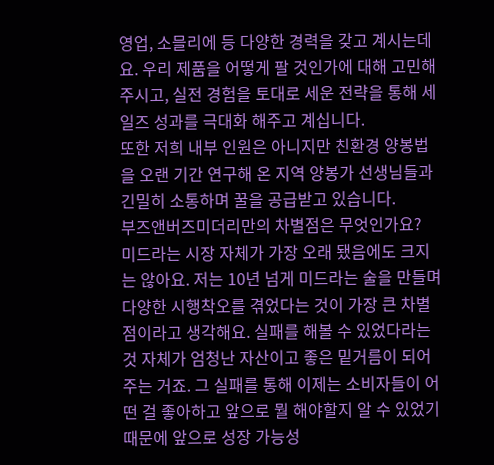영업, 소믈리에 등 다양한 경력을 갖고 계시는데요. 우리 제품을 어떻게 팔 것인가에 대해 고민해주시고, 실전 경험을 토대로 세운 전략을 통해 세일즈 성과를 극대화 해주고 계십니다.
또한 저희 내부 인원은 아니지만 친환경 양봉법을 오랜 기간 연구해 온 지역 양봉가 선생님들과 긴밀히 소통하며 꿀을 공급받고 있습니다.
부즈앤버즈미더리만의 차별점은 무엇인가요?
미드라는 시장 자체가 가장 오래 됐음에도 크지는 않아요. 저는 10년 넘게 미드라는 술을 만들며 다양한 시행착오를 겪었다는 것이 가장 큰 차별점이라고 생각해요. 실패를 해볼 수 있었다라는 것 자체가 엄청난 자산이고 좋은 밑거름이 되어주는 거죠. 그 실패를 통해 이제는 소비자들이 어떤 걸 좋아하고 앞으로 뭘 해야할지 알 수 있었기 때문에 앞으로 성장 가능성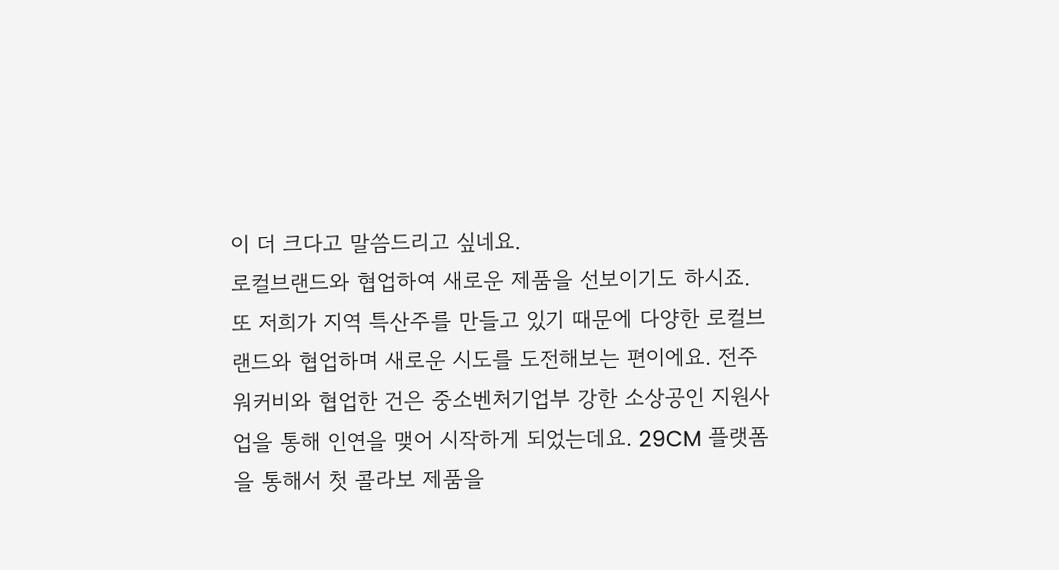이 더 크다고 말씀드리고 싶네요.
로컬브랜드와 협업하여 새로운 제품을 선보이기도 하시죠.
또 저희가 지역 특산주를 만들고 있기 때문에 다양한 로컬브랜드와 협업하며 새로운 시도를 도전해보는 편이에요. 전주 워커비와 협업한 건은 중소벤처기업부 강한 소상공인 지원사업을 통해 인연을 맺어 시작하게 되었는데요. 29CM 플랫폼을 통해서 첫 콜라보 제품을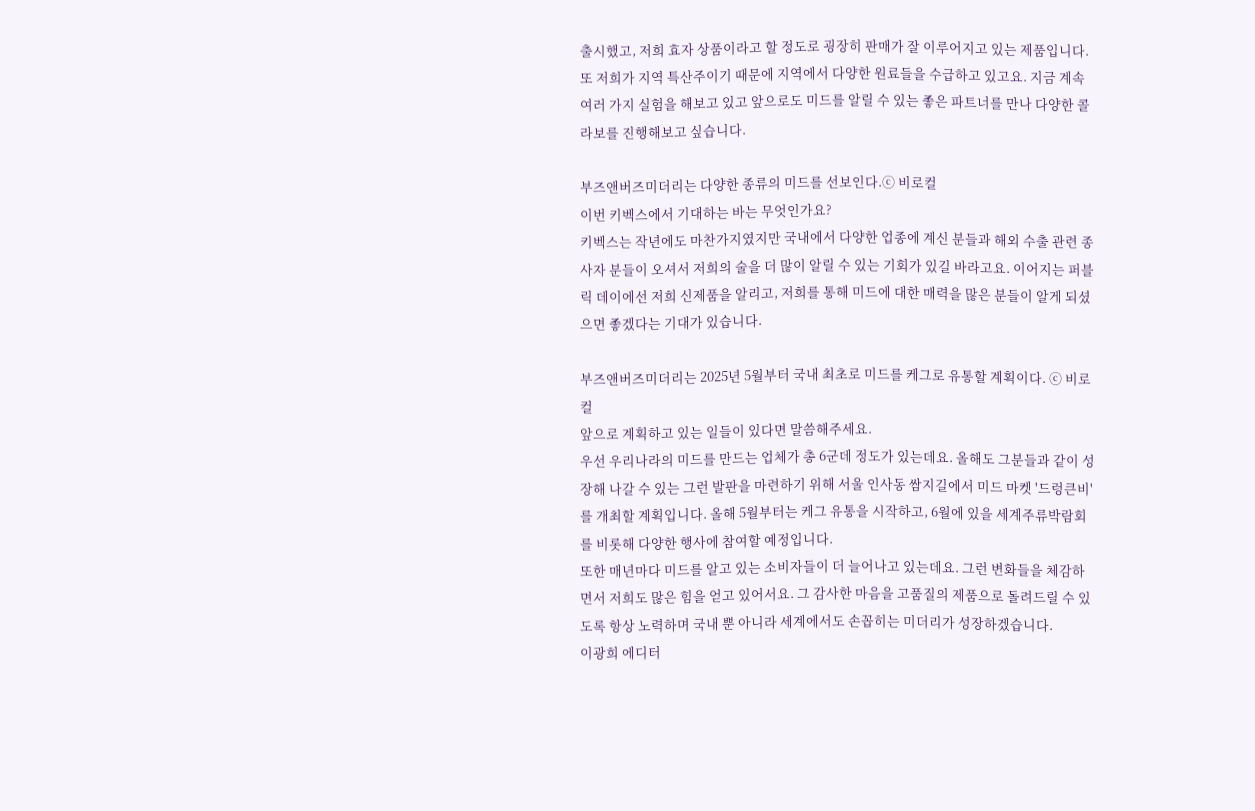출시했고, 저희 효자 상품이라고 할 정도로 굉장히 판매가 잘 이루어지고 있는 제품입니다.
또 저희가 지역 특산주이기 때문에 지역에서 다양한 원료들을 수급하고 있고요. 지금 계속 여러 가지 실험을 해보고 있고 앞으로도 미드를 알릴 수 있는 좋은 파트너를 만나 다양한 콜라보를 진행해보고 싶습니다.

부즈앤버즈미더리는 다양한 종류의 미드를 선보인다.ⓒ 비로컬
이번 키벡스에서 기대하는 바는 무엇인가요?
키벡스는 작년에도 마찬가지였지만 국내에서 다양한 업종에 계신 분들과 해외 수출 관련 종사자 분들이 오셔서 저희의 술을 더 많이 알릴 수 있는 기회가 있길 바라고요. 이어지는 퍼블릭 데이에선 저희 신제품을 알리고, 저희를 통해 미드에 대한 매력을 많은 분들이 알게 되셨으면 좋겠다는 기대가 있습니다.

부즈앤버즈미더리는 2025년 5월부터 국내 최초로 미드를 케그로 유통할 계획이다. ⓒ 비로컬
앞으로 계획하고 있는 일들이 있다면 말씀해주세요.
우선 우리나라의 미드를 만드는 업체가 총 6군데 정도가 있는데요. 올해도 그분들과 같이 성장해 나갈 수 있는 그런 발판을 마련하기 위해 서울 인사동 쌈지길에서 미드 마켓 '드렁큰비'를 개최할 계획입니다. 올해 5월부터는 케그 유통을 시작하고, 6월에 있을 세계주류박람회를 비롯해 다양한 행사에 참여할 예정입니다.
또한 매년마다 미드를 알고 있는 소비자들이 더 늘어나고 있는데요. 그런 변화들을 체감하면서 저희도 많은 힘을 얻고 있어서요. 그 감사한 마음을 고품질의 제품으로 돌려드릴 수 있도록 항상 노력하며 국내 뿐 아니라 세계에서도 손꼽히는 미더리가 성장하겠습니다.
이광희 에디터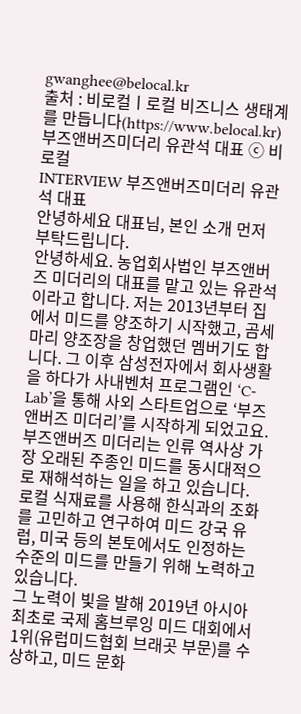gwanghee@belocal.kr
출처 : 비로컬ㅣ로컬 비즈니스 생태계를 만듭니다(https://www.belocal.kr)
부즈앤버즈미더리 유관석 대표 ⓒ 비로컬
INTERVIEW 부즈앤버즈미더리 유관석 대표
안녕하세요 대표님, 본인 소개 먼저 부탁드립니다.
안녕하세요. 농업회사법인 부즈앤버즈 미더리의 대표를 맡고 있는 유관석이라고 합니다. 저는 2013년부터 집에서 미드를 양조하기 시작했고, 곰세마리 양조장을 창업했던 멤버기도 합니다. 그 이후 삼성전자에서 회사생활을 하다가 사내벤처 프로그램인 ‘C-Lab’을 통해 사외 스타트업으로 ‘부즈앤버즈 미더리’를 시작하게 되었고요.
부즈앤버즈 미더리는 인류 역사상 가장 오래된 주종인 미드를 동시대적으로 재해석하는 일을 하고 있습니다. 로컬 식재료를 사용해 한식과의 조화를 고민하고 연구하여 미드 강국 유럽, 미국 등의 본토에서도 인정하는 수준의 미드를 만들기 위해 노력하고 있습니다.
그 노력이 빛을 발해 2019년 아시아 최초로 국제 홈브루잉 미드 대회에서 1위(유럽미드협회 브래곳 부문)를 수상하고, 미드 문화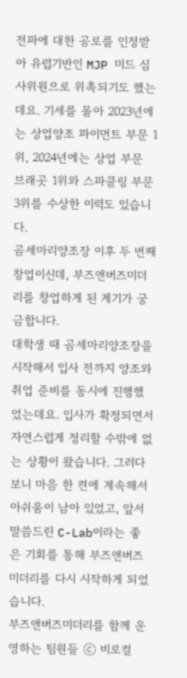전파에 대한 공로를 인정받아 유럽기반인 MJP 미드 심사위원으로 위촉되기도 했는데요. 기세를 몰아 2023년에는 상업양조 파이먼트 부문 1위, 2024년에는 상업 부문 브래곳 1위와 스파클링 부문 3위를 수상한 이력도 있습니다.
곰세마리양조장 이후 두 번째 창업이신데, 부즈앤버즈미더리를 창업하게 된 계기가 궁금합니다.
대학생 때 곰세마리양조장을 시작해서 입사 전까지 양조와 취업 준비를 동시에 진행했었는데요. 입사가 확정되면서 자연스럽게 정리할 수밖에 없는 상황이 왔습니다. 그러다 보니 마음 한 켠에 계속해서 아쉬움이 남아 있었고, 앞서 말씀드린 C-Lab이라는 좋은 기회를 통해 부즈앤버즈미더리를 다시 시작하게 되었습니다.
부즈앤버즈미더리를 함께 운영하는 팀원들 ⓒ 비로컬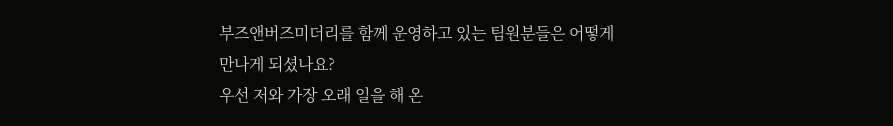부즈앤버즈미더리를 함께 운영하고 있는 팀원분들은 어떻게 만나게 되셨나요?
우선 저와 가장 오래 일을 해 온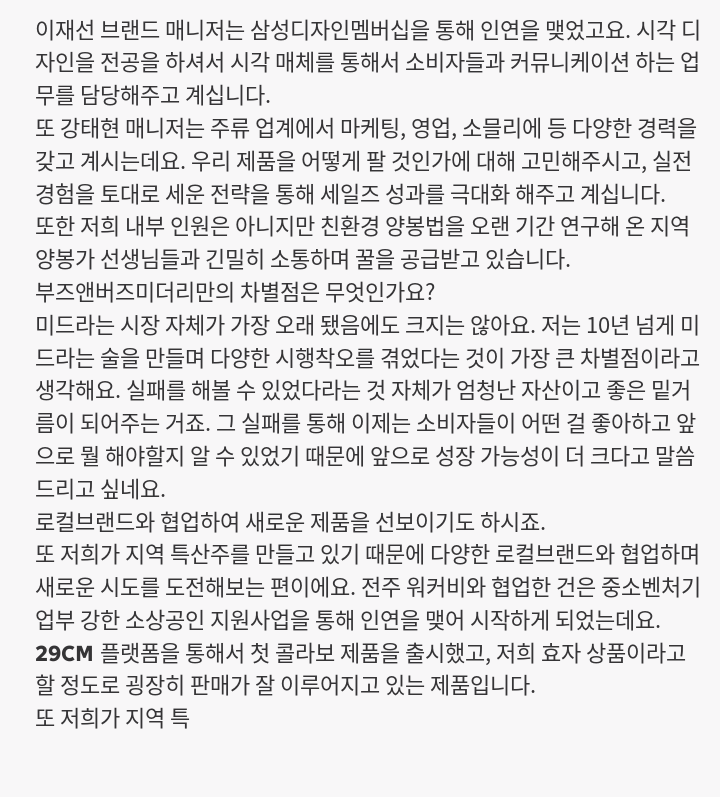이재선 브랜드 매니저는 삼성디자인멤버십을 통해 인연을 맺었고요. 시각 디자인을 전공을 하셔서 시각 매체를 통해서 소비자들과 커뮤니케이션 하는 업무를 담당해주고 계십니다.
또 강태현 매니저는 주류 업계에서 마케팅, 영업, 소믈리에 등 다양한 경력을 갖고 계시는데요. 우리 제품을 어떻게 팔 것인가에 대해 고민해주시고, 실전 경험을 토대로 세운 전략을 통해 세일즈 성과를 극대화 해주고 계십니다.
또한 저희 내부 인원은 아니지만 친환경 양봉법을 오랜 기간 연구해 온 지역 양봉가 선생님들과 긴밀히 소통하며 꿀을 공급받고 있습니다.
부즈앤버즈미더리만의 차별점은 무엇인가요?
미드라는 시장 자체가 가장 오래 됐음에도 크지는 않아요. 저는 10년 넘게 미드라는 술을 만들며 다양한 시행착오를 겪었다는 것이 가장 큰 차별점이라고 생각해요. 실패를 해볼 수 있었다라는 것 자체가 엄청난 자산이고 좋은 밑거름이 되어주는 거죠. 그 실패를 통해 이제는 소비자들이 어떤 걸 좋아하고 앞으로 뭘 해야할지 알 수 있었기 때문에 앞으로 성장 가능성이 더 크다고 말씀드리고 싶네요.
로컬브랜드와 협업하여 새로운 제품을 선보이기도 하시죠.
또 저희가 지역 특산주를 만들고 있기 때문에 다양한 로컬브랜드와 협업하며 새로운 시도를 도전해보는 편이에요. 전주 워커비와 협업한 건은 중소벤처기업부 강한 소상공인 지원사업을 통해 인연을 맺어 시작하게 되었는데요. 29CM 플랫폼을 통해서 첫 콜라보 제품을 출시했고, 저희 효자 상품이라고 할 정도로 굉장히 판매가 잘 이루어지고 있는 제품입니다.
또 저희가 지역 특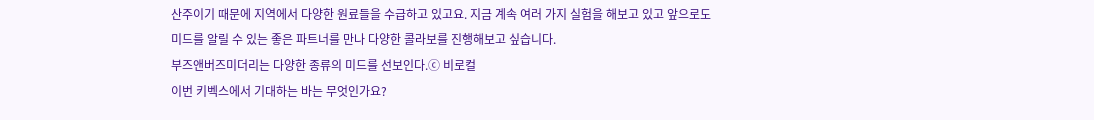산주이기 때문에 지역에서 다양한 원료들을 수급하고 있고요. 지금 계속 여러 가지 실험을 해보고 있고 앞으로도 미드를 알릴 수 있는 좋은 파트너를 만나 다양한 콜라보를 진행해보고 싶습니다.
부즈앤버즈미더리는 다양한 종류의 미드를 선보인다.ⓒ 비로컬
이번 키벡스에서 기대하는 바는 무엇인가요?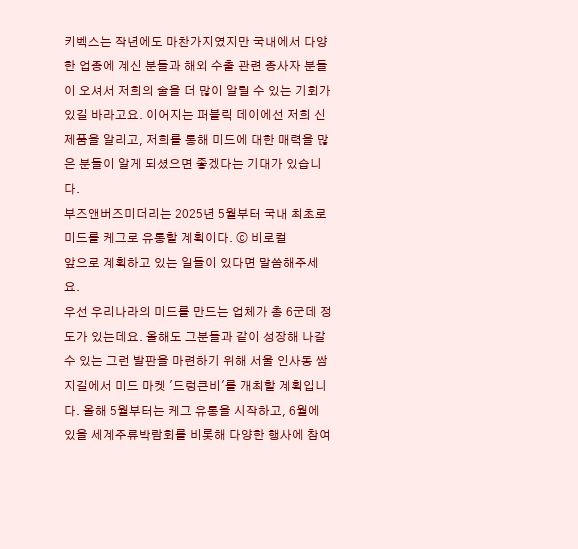키벡스는 작년에도 마찬가지였지만 국내에서 다양한 업종에 계신 분들과 해외 수출 관련 종사자 분들이 오셔서 저희의 술을 더 많이 알릴 수 있는 기회가 있길 바라고요. 이어지는 퍼블릭 데이에선 저희 신제품을 알리고, 저희를 통해 미드에 대한 매력을 많은 분들이 알게 되셨으면 좋겠다는 기대가 있습니다.
부즈앤버즈미더리는 2025년 5월부터 국내 최초로 미드를 케그로 유통할 계획이다. ⓒ 비로컬
앞으로 계획하고 있는 일들이 있다면 말씀해주세요.
우선 우리나라의 미드를 만드는 업체가 총 6군데 정도가 있는데요. 올해도 그분들과 같이 성장해 나갈 수 있는 그런 발판을 마련하기 위해 서울 인사동 쌈지길에서 미드 마켓 '드렁큰비'를 개최할 계획입니다. 올해 5월부터는 케그 유통을 시작하고, 6월에 있을 세계주류박람회를 비롯해 다양한 행사에 참여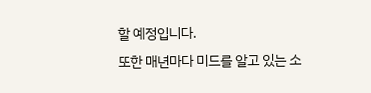할 예정입니다.
또한 매년마다 미드를 알고 있는 소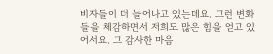비자들이 더 늘어나고 있는데요. 그런 변화들을 체감하면서 저희도 많은 힘을 얻고 있어서요. 그 감사한 마음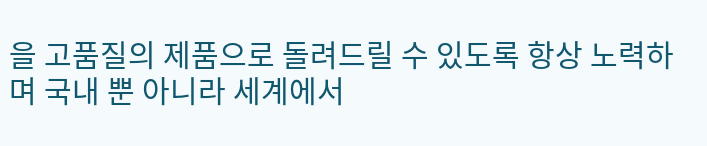을 고품질의 제품으로 돌려드릴 수 있도록 항상 노력하며 국내 뿐 아니라 세계에서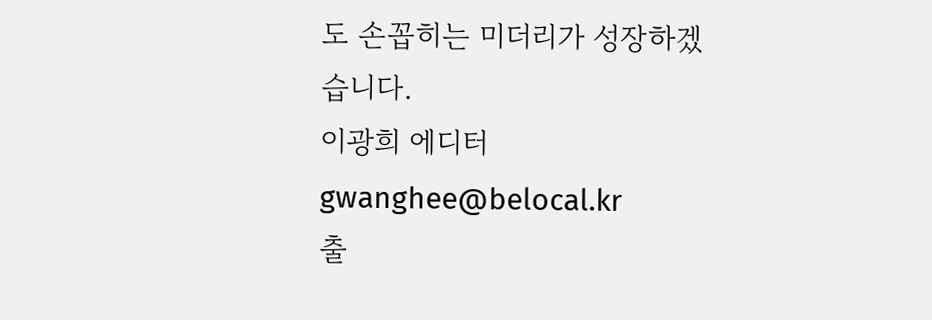도 손꼽히는 미더리가 성장하겠습니다.
이광희 에디터 gwanghee@belocal.kr
출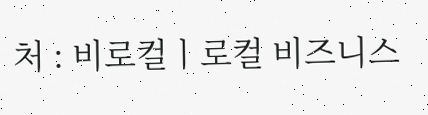처 : 비로컬ㅣ로컬 비즈니스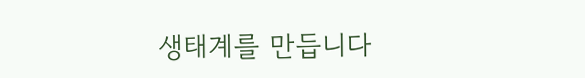생태계를 만듭니다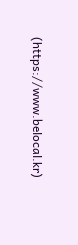(https://www.belocal.kr)